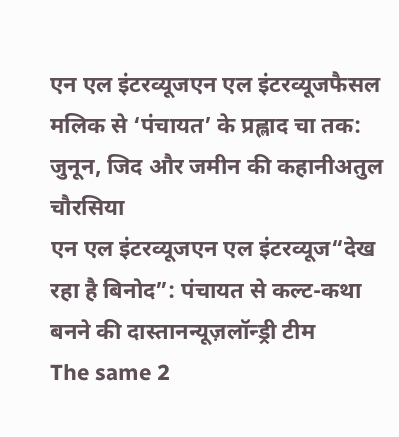एन एल इंटरव्यूजएन एल इंटरव्यूजफैसल मलिक से ‘पंचायत’ के प्रह्लाद चा तक: जुनून, जिद और जमीन की कहानीअतुल चौरसिया
एन एल इंटरव्यूजएन एल इंटरव्यूज“देख रहा है बिनोद”: पंचायत से कल्ट-कथा बनने की दास्तानन्यूज़लॉन्ड्री टीम
The same 2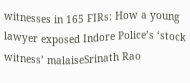witnesses in 165 FIRs: How a young lawyer exposed Indore Police’s ‘stock witness’ malaiseSrinath Rao